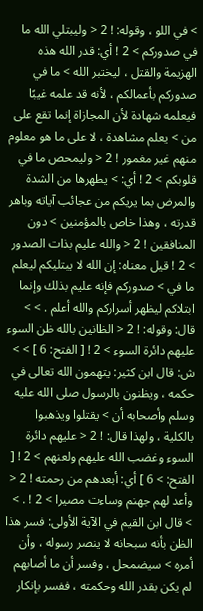> في اللو ، وقوله: ! 2 < وليبتلي الله ما في صدوركم > 2 ! أي: قدر الله هذه الهزيمة والقتل ، ليختبر الله > ما في صدوركم بأعمالكم ، لأنه قد علمه غيبًا فيعلمه شهادة لأن المجازاة إنما تقع على من > يعلم مشاهدة ، لا على ما هو معلوم منهم غير مغمور ! 2 < وليمحص ما في قلوبكم > 2 ! أي: > يطهرها من الشدة والمرض بما يريكم من عجائب آياته وباهر قدرته ، وهذا خاص بالمؤمنين > دون المنافقين ! 2 < والله عليم بذات الصدور > 2 ! قيل معناه: إن الله لا يبتليكم ليعلم ما في > صدوركم فإنه عليم بذلك وإنما ابتلاكم ليظهر أسراركم والله أعلم . > > قال: وقوله: ! 2 < الظانين بالله ظن السوء عليهم دائرة السوء > 2 ! [ الفتح: 6 ] > > ش: قال ابن كثير: يتهمون الله تعالى في حكمه ، ويظنون بالرسول صلى الله عليه وسلم وأصحابه أن > يقتلوا ويذهبوا بالكلية ، ولهذا قال: ! 2 < عليهم دائرة السوء وغضب الله عليهم ولعنهم > 2 ! [ الفتح: > 6 ] أي: أبعدهم من رحمته ! 2 < وأعد لهم جهنم وساءت مصيرا > 2 ! . > > قال ابن القيم في الآية الأولى: فسر هذا الظن بأنه سبحانه لا ينصر رسوله ، وأن أمره > سيضمحل ، وفسر أن ما أصابهم لم يكن بقدر الله وحكمته ، ففسر بإنكار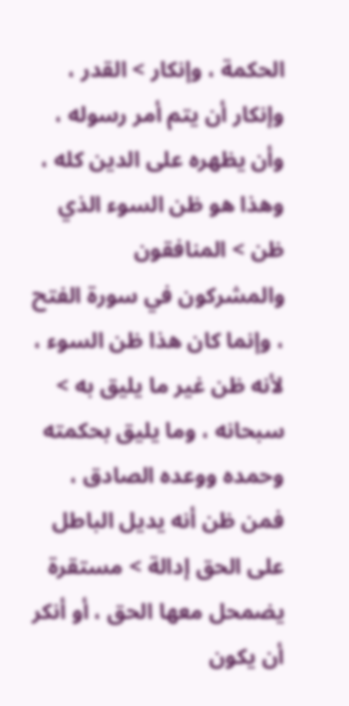الحكمة ، وإنكار > القدر ، وإنكار أن يتم أمر رسوله ، وأن يظهره على الدين كله ، وهذا هو ظن السوء الذي ظن > المنافقون والمشركون في سورة الفتح ، وإنما كان هذا ظن السوء ، لأنه ظن غير ما يليق به > سبحانه ، وما يليق بحكمته وحمده ووعده الصادق ، فمن ظن أنه يديل الباطل على الحق إدالة > مستقرة يضمحل معها الحق ، أو أنكر أن يكون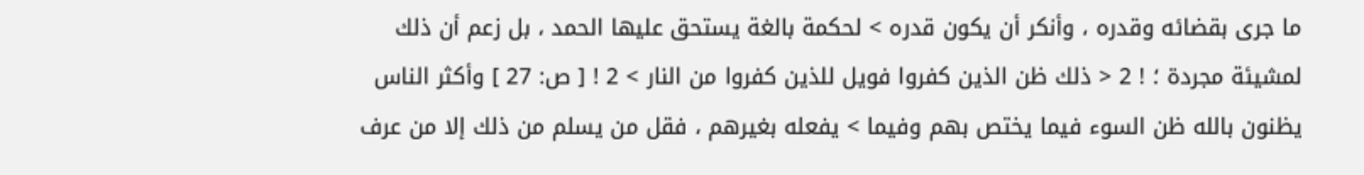ما جرى بقضائه وقدره ، وأنكر أن يكون قدره > لحكمة بالغة يستحق عليها الحمد ، بل زعم أن ذلك لمشيئة مجردة ؛ ! 2 < ذلك ظن الذين كفروا فويل للذين كفروا من النار > 2 ! [ ص: 27 ] وأكثر الناس يظنون بالله ظن السوء فيما يختص بهم وفيما > يفعله بغيرهم ، فقل من يسلم من ذلك إلا من عرف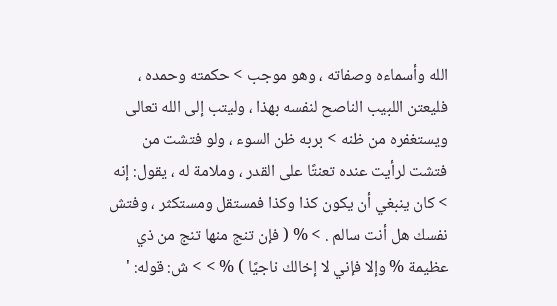الله وأسماءه وصفاته ، وهو موجب > حكمته وحمده ، فليعتن اللبيب الناصح لنفسه بهذا ، وليتب إلى الله تعالى ويستغفره من ظنه > بربه ظن السوء ، ولو فتشت من فتشت لرأيت عنده تعنتًا على القدر ، وملامة له ، يقول: إنه > كان ينبغي أن يكون كذا وكذا فمستقل ومستكثر ، وفتش نفسك هل أنت سالم . > % ( فإن تنج منها تنج من ذي عظيمة % وإلا فإني لا إخالك ناجيًا ) % > > ش: قوله: '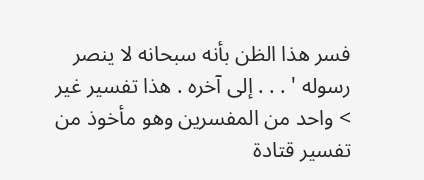فسر هذا الظن بأنه سبحانه لا ينصر رسوله ' . . . إلى آخره . هذا تفسير غير > واحد من المفسرين وهو مأخوذ من تفسير قتادة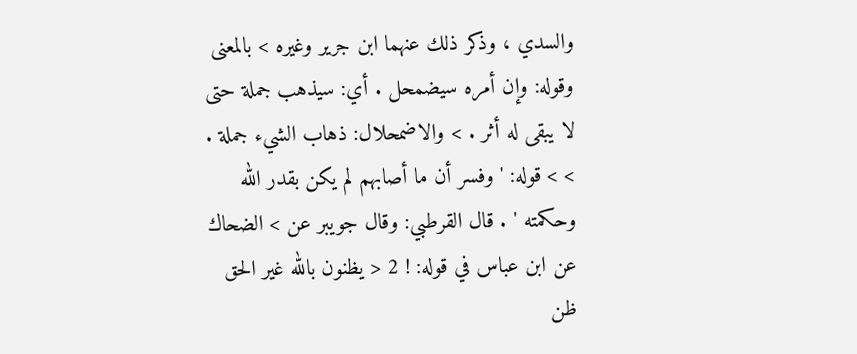والسدي ، وذكر ذلك عنهما ابن جرير وغيره > بالمعنى وقوله: وإن أمره سيضمحل . أي: سيذهب جملة حتى لا يبقى له أثر . > والاضمحلال: ذهاب الشيء جملة . > > قوله: ' وفسر أن ما أصابهم لم يكن بقدر الله وحكمته ' . قال القرطبي: وقال جويبر عن > الضحاك عن ابن عباس في قوله: ! 2 < يظنون بالله غير الحق ظن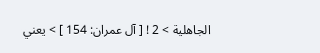الجاهلية > 2 ! [ آل عمران: 154 ] > يعني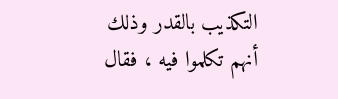التكذيب بالقدر وذلك أنهم تكلموا فيه ، فقال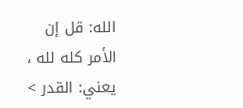الله: قل إن الأمر كله لله ، يعني: القدر >